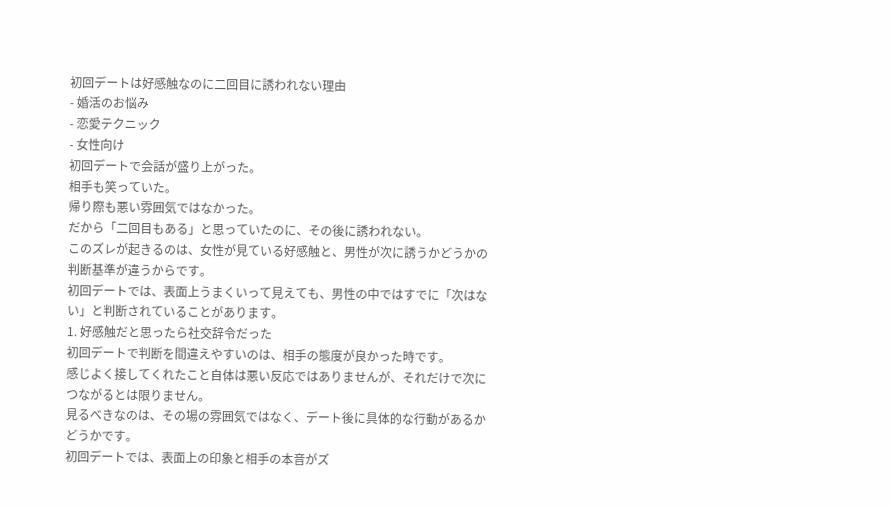初回デートは好感触なのに二回目に誘われない理由
- 婚活のお悩み
- 恋愛テクニック
- 女性向け
初回デートで会話が盛り上がった。
相手も笑っていた。
帰り際も悪い雰囲気ではなかった。
だから「二回目もある」と思っていたのに、その後に誘われない。
このズレが起きるのは、女性が見ている好感触と、男性が次に誘うかどうかの判断基準が違うからです。
初回デートでは、表面上うまくいって見えても、男性の中ではすでに「次はない」と判断されていることがあります。
1. 好感触だと思ったら社交辞令だった
初回デートで判断を間違えやすいのは、相手の態度が良かった時です。
感じよく接してくれたこと自体は悪い反応ではありませんが、それだけで次につながるとは限りません。
見るべきなのは、その場の雰囲気ではなく、デート後に具体的な行動があるかどうかです。
初回デートでは、表面上の印象と相手の本音がズ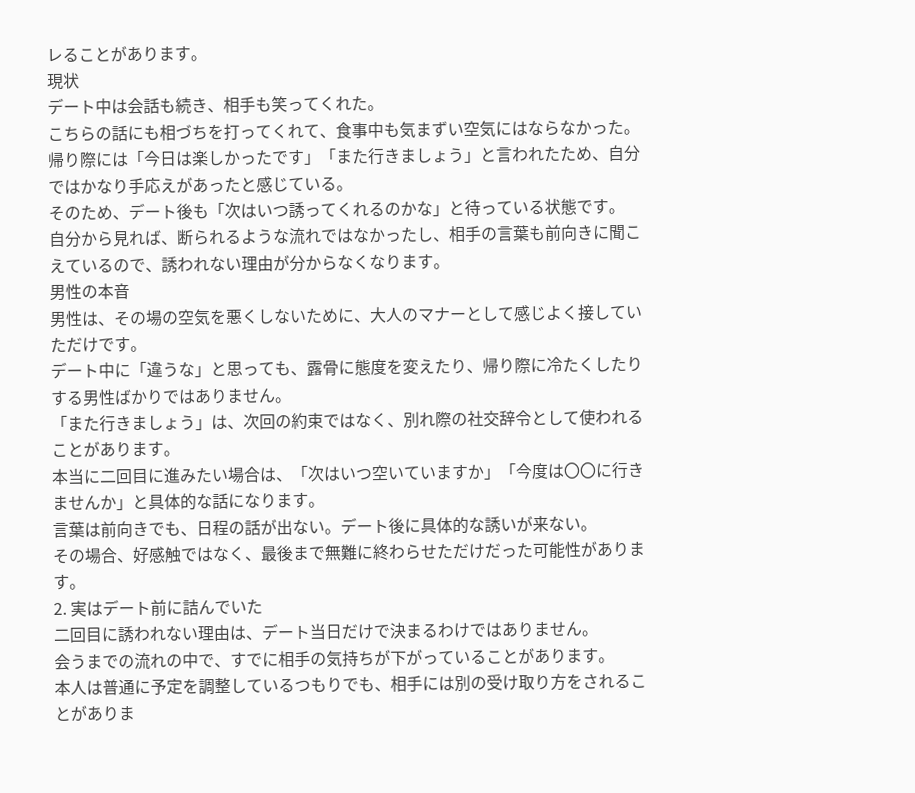レることがあります。
現状
デート中は会話も続き、相手も笑ってくれた。
こちらの話にも相づちを打ってくれて、食事中も気まずい空気にはならなかった。
帰り際には「今日は楽しかったです」「また行きましょう」と言われたため、自分ではかなり手応えがあったと感じている。
そのため、デート後も「次はいつ誘ってくれるのかな」と待っている状態です。
自分から見れば、断られるような流れではなかったし、相手の言葉も前向きに聞こえているので、誘われない理由が分からなくなります。
男性の本音
男性は、その場の空気を悪くしないために、大人のマナーとして感じよく接していただけです。
デート中に「違うな」と思っても、露骨に態度を変えたり、帰り際に冷たくしたりする男性ばかりではありません。
「また行きましょう」は、次回の約束ではなく、別れ際の社交辞令として使われることがあります。
本当に二回目に進みたい場合は、「次はいつ空いていますか」「今度は〇〇に行きませんか」と具体的な話になります。
言葉は前向きでも、日程の話が出ない。デート後に具体的な誘いが来ない。
その場合、好感触ではなく、最後まで無難に終わらせただけだった可能性があります。
2. 実はデート前に詰んでいた
二回目に誘われない理由は、デート当日だけで決まるわけではありません。
会うまでの流れの中で、すでに相手の気持ちが下がっていることがあります。
本人は普通に予定を調整しているつもりでも、相手には別の受け取り方をされることがありま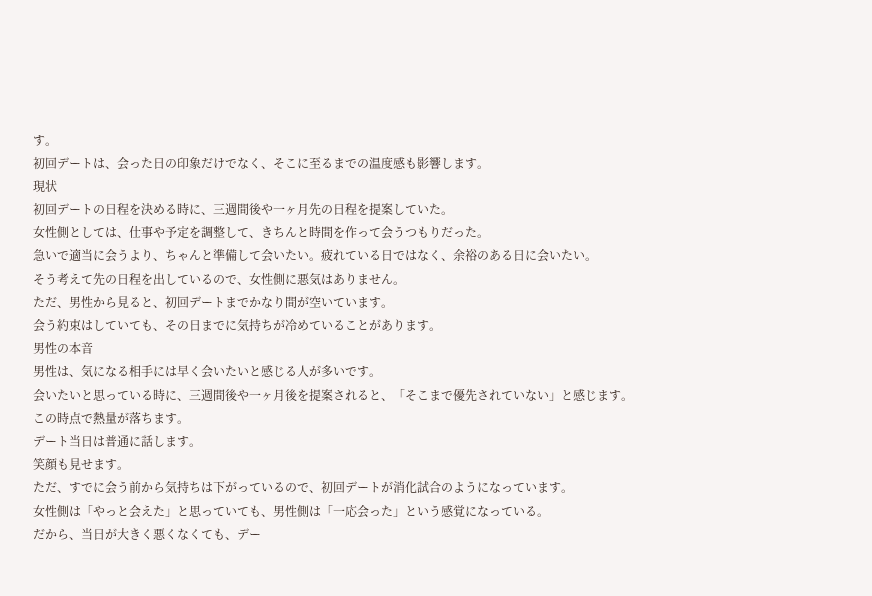す。
初回デートは、会った日の印象だけでなく、そこに至るまでの温度感も影響します。
現状
初回デートの日程を決める時に、三週間後や一ヶ月先の日程を提案していた。
女性側としては、仕事や予定を調整して、きちんと時間を作って会うつもりだった。
急いで適当に会うより、ちゃんと準備して会いたい。疲れている日ではなく、余裕のある日に会いたい。
そう考えて先の日程を出しているので、女性側に悪気はありません。
ただ、男性から見ると、初回デートまでかなり間が空いています。
会う約束はしていても、その日までに気持ちが冷めていることがあります。
男性の本音
男性は、気になる相手には早く会いたいと感じる人が多いです。
会いたいと思っている時に、三週間後や一ヶ月後を提案されると、「そこまで優先されていない」と感じます。
この時点で熱量が落ちます。
デート当日は普通に話します。
笑顔も見せます。
ただ、すでに会う前から気持ちは下がっているので、初回デートが消化試合のようになっています。
女性側は「やっと会えた」と思っていても、男性側は「一応会った」という感覚になっている。
だから、当日が大きく悪くなくても、デー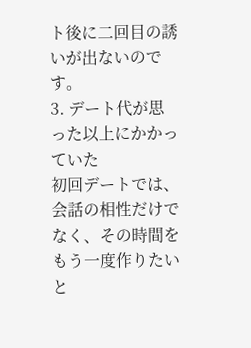ト後に二回目の誘いが出ないのです。
3. デート代が思った以上にかかっていた
初回デートでは、会話の相性だけでなく、その時間をもう一度作りたいと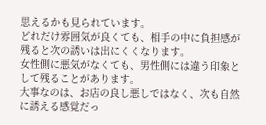思えるかも見られています。
どれだけ雰囲気が良くても、相手の中に負担感が残ると次の誘いは出にくくなります。
女性側に悪気がなくても、男性側には違う印象として残ることがあります。
大事なのは、お店の良し悪しではなく、次も自然に誘える感覚だっ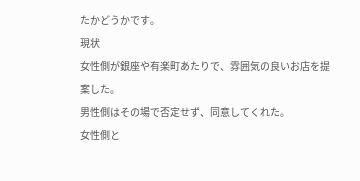たかどうかです。
現状
女性側が銀座や有楽町あたりで、雰囲気の良いお店を提案した。
男性側はその場で否定せず、同意してくれた。
女性側と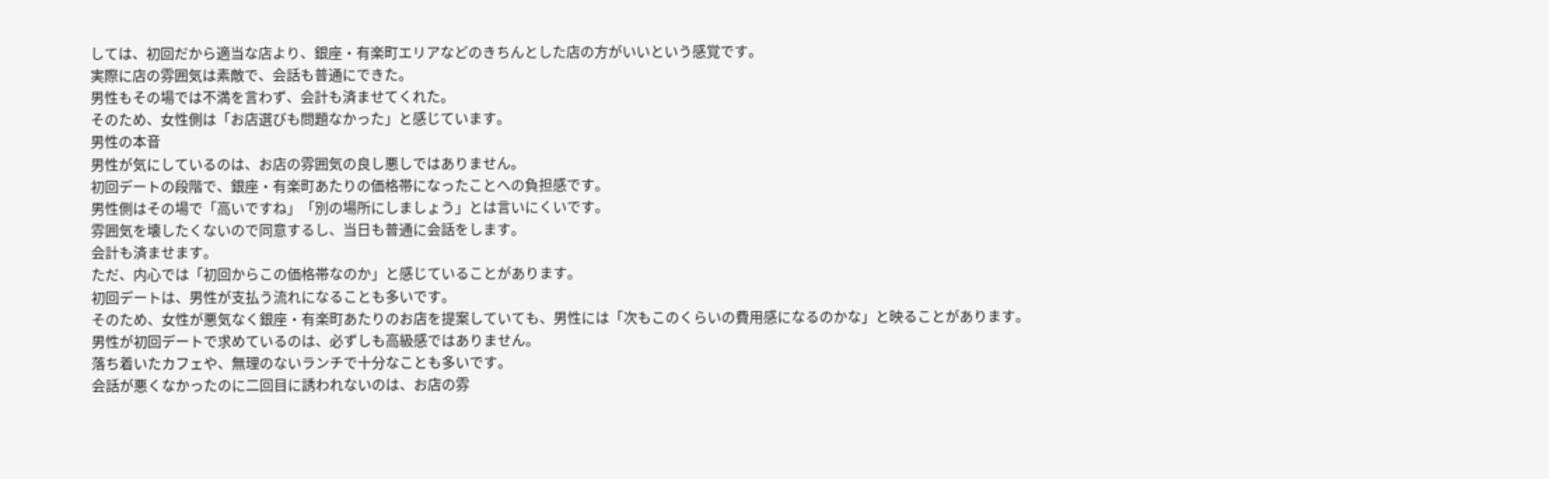しては、初回だから適当な店より、銀座・有楽町エリアなどのきちんとした店の方がいいという感覚です。
実際に店の雰囲気は素敵で、会話も普通にできた。
男性もその場では不満を言わず、会計も済ませてくれた。
そのため、女性側は「お店選びも問題なかった」と感じています。
男性の本音
男性が気にしているのは、お店の雰囲気の良し悪しではありません。
初回デートの段階で、銀座・有楽町あたりの価格帯になったことへの負担感です。
男性側はその場で「高いですね」「別の場所にしましょう」とは言いにくいです。
雰囲気を壊したくないので同意するし、当日も普通に会話をします。
会計も済ませます。
ただ、内心では「初回からこの価格帯なのか」と感じていることがあります。
初回デートは、男性が支払う流れになることも多いです。
そのため、女性が悪気なく銀座・有楽町あたりのお店を提案していても、男性には「次もこのくらいの費用感になるのかな」と映ることがあります。
男性が初回デートで求めているのは、必ずしも高級感ではありません。
落ち着いたカフェや、無理のないランチで十分なことも多いです。
会話が悪くなかったのに二回目に誘われないのは、お店の雰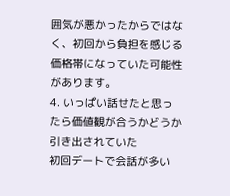囲気が悪かったからではなく、初回から負担を感じる価格帯になっていた可能性があります。
4. いっぱい話せたと思ったら価値観が合うかどうか引き出されていた
初回デートで会話が多い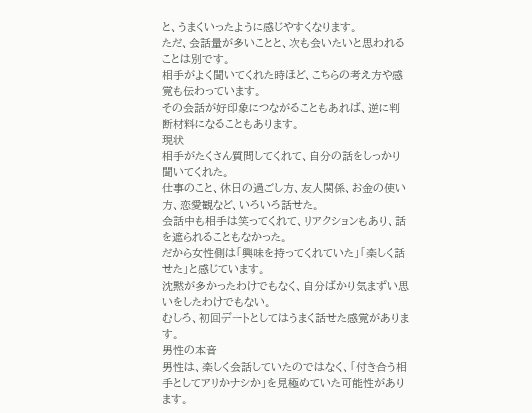と、うまくいったように感じやすくなります。
ただ、会話量が多いことと、次も会いたいと思われることは別です。
相手がよく聞いてくれた時ほど、こちらの考え方や感覚も伝わっています。
その会話が好印象につながることもあれば、逆に判断材料になることもあります。
現状
相手がたくさん質問してくれて、自分の話をしっかり聞いてくれた。
仕事のこと、休日の過ごし方、友人関係、お金の使い方、恋愛観など、いろいろ話せた。
会話中も相手は笑ってくれて、リアクションもあり、話を遮られることもなかった。
だから女性側は「興味を持ってくれていた」「楽しく話せた」と感じています。
沈黙が多かったわけでもなく、自分ばかり気まずい思いをしたわけでもない。
むしろ、初回デートとしてはうまく話せた感覚があります。
男性の本音
男性は、楽しく会話していたのではなく、「付き合う相手としてアリかナシか」を見極めていた可能性があります。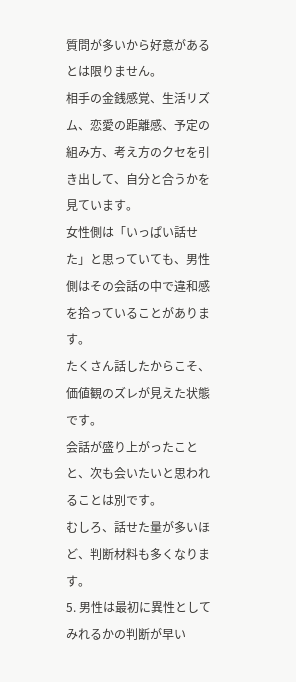質問が多いから好意があるとは限りません。
相手の金銭感覚、生活リズム、恋愛の距離感、予定の組み方、考え方のクセを引き出して、自分と合うかを見ています。
女性側は「いっぱい話せた」と思っていても、男性側はその会話の中で違和感を拾っていることがあります。
たくさん話したからこそ、価値観のズレが見えた状態です。
会話が盛り上がったことと、次も会いたいと思われることは別です。
むしろ、話せた量が多いほど、判断材料も多くなります。
5. 男性は最初に異性としてみれるかの判断が早い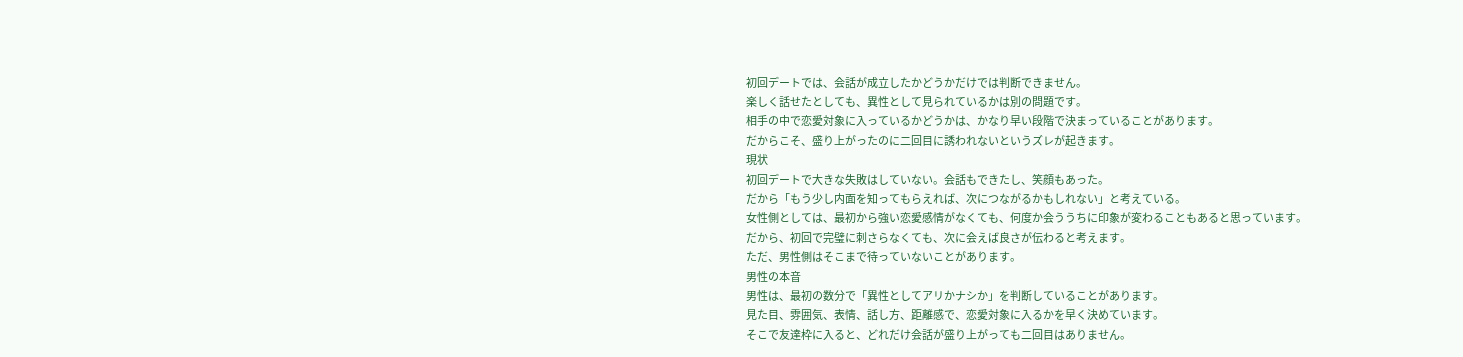初回デートでは、会話が成立したかどうかだけでは判断できません。
楽しく話せたとしても、異性として見られているかは別の問題です。
相手の中で恋愛対象に入っているかどうかは、かなり早い段階で決まっていることがあります。
だからこそ、盛り上がったのに二回目に誘われないというズレが起きます。
現状
初回デートで大きな失敗はしていない。会話もできたし、笑顔もあった。
だから「もう少し内面を知ってもらえれば、次につながるかもしれない」と考えている。
女性側としては、最初から強い恋愛感情がなくても、何度か会ううちに印象が変わることもあると思っています。
だから、初回で完璧に刺さらなくても、次に会えば良さが伝わると考えます。
ただ、男性側はそこまで待っていないことがあります。
男性の本音
男性は、最初の数分で「異性としてアリかナシか」を判断していることがあります。
見た目、雰囲気、表情、話し方、距離感で、恋愛対象に入るかを早く決めています。
そこで友達枠に入ると、どれだけ会話が盛り上がっても二回目はありません。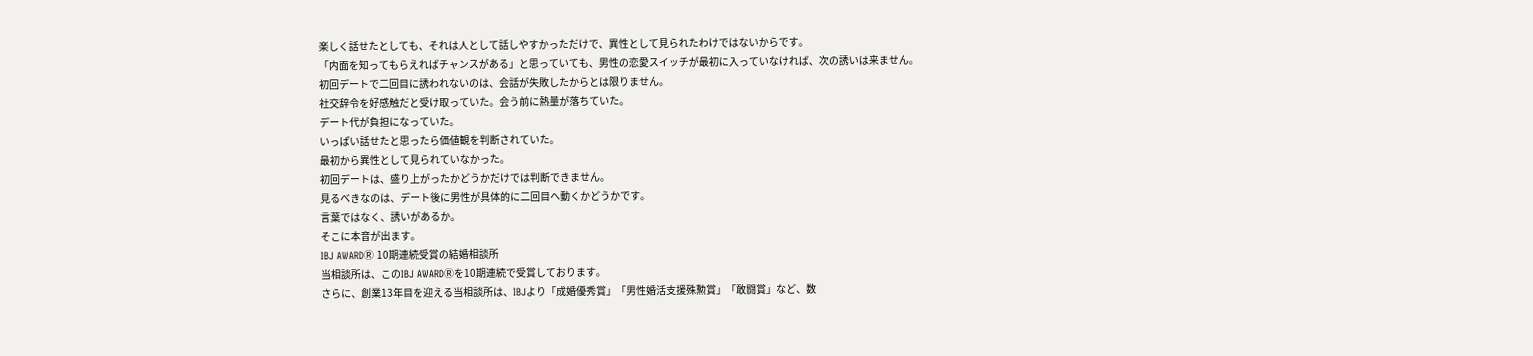楽しく話せたとしても、それは人として話しやすかっただけで、異性として見られたわけではないからです。
「内面を知ってもらえればチャンスがある」と思っていても、男性の恋愛スイッチが最初に入っていなければ、次の誘いは来ません。
初回デートで二回目に誘われないのは、会話が失敗したからとは限りません。
社交辞令を好感触だと受け取っていた。会う前に熱量が落ちていた。
デート代が負担になっていた。
いっぱい話せたと思ったら価値観を判断されていた。
最初から異性として見られていなかった。
初回デートは、盛り上がったかどうかだけでは判断できません。
見るべきなのは、デート後に男性が具体的に二回目へ動くかどうかです。
言葉ではなく、誘いがあるか。
そこに本音が出ます。
IBJ AWARDⓇ 10期連続受賞の結婚相談所
当相談所は、このIBJ AWARDⓇを10期連続で受賞しております。
さらに、創業13年目を迎える当相談所は、IBJより「成婚優秀賞」「男性婚活支援殊勲賞」「敢闘賞」など、数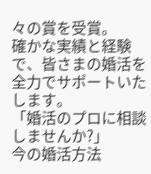々の賞を受賞。
確かな実績と経験で、皆さまの婚活を全力でサポートいたします。
「婚活のプロに相談しませんか?」
今の婚活方法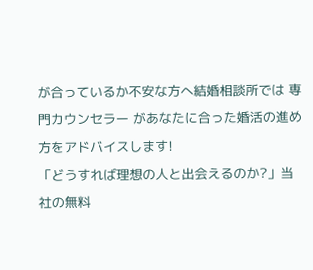が合っているか不安な方へ結婚相談所では 専門カウンセラー があなたに合った婚活の進め方をアドバイスします!
「どうすれば理想の人と出会えるのか?」当社の無料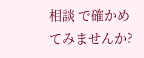相談 で確かめてみませんか?